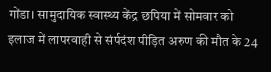गोंडा। सामुदायिक स्वास्थ्य केंद्र छपिया में सोमवार को इलाज में लापरवाही से संर्पदंश पीड़ित अरुण की मौत के 24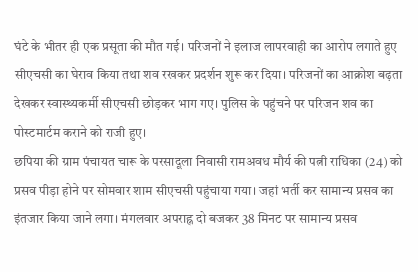घंटे के भीतर ही एक प्रसूता की मौत गई। परिजनों ने इलाज लापरवाही का आरोप लगाते हुए सीएचसी का घेराव किया तथा शव रखकर प्रदर्शन शुरू कर दिया। परिजनों का आक्रोश बढ़ता देखकर स्वास्थ्यकर्मी सीएचसी छोड़कर भाग गए। पुलिस के पहुंचने पर परिजन शव का पोस्टमार्टम कराने को राजी हुए।
छपिया की ग्राम पंचायत चारू के परसादूला निवासी रामअवध मौर्य की पत्नी राधिका (24) को प्रसव पीड़ा होने पर सोमवार शाम सीएचसी पहुंचाया गया। जहां भर्ती कर सामान्य प्रसव का इंतजार किया जाने लगा। मंगलवार अपराह्न दो बजकर 38 मिनट पर सामान्य प्रसव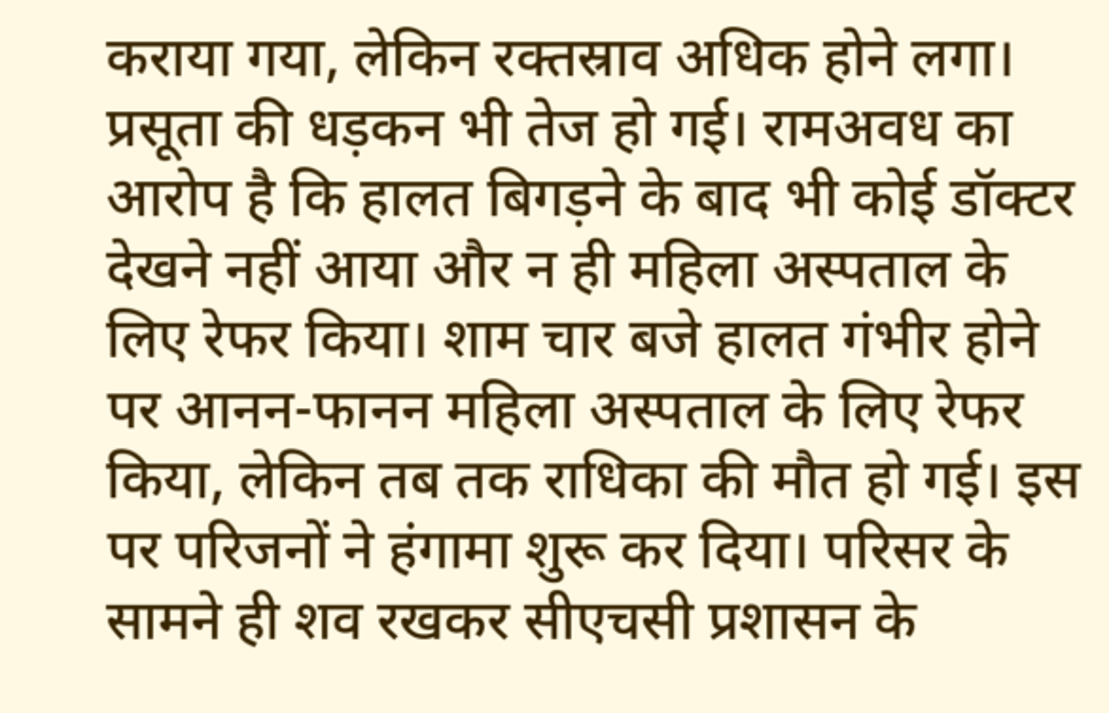कराया गया, लेकिन रक्तस्राव अधिक होने लगा। प्रसूता की धड़कन भी तेज हो गई। रामअवध का आरोप है कि हालत बिगड़ने के बाद भी कोई डॉक्टर देखने नहीं आया और न ही महिला अस्पताल के लिए रेफर किया। शाम चार बजे हालत गंभीर होने पर आनन-फानन महिला अस्पताल के लिए रेफर किया, लेकिन तब तक राधिका की मौत हो गई। इस पर परिजनों ने हंगामा शुरू कर दिया। परिसर के सामने ही शव रखकर सीएचसी प्रशासन के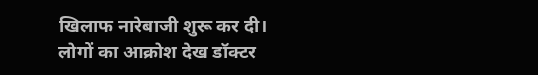खिलाफ नारेबाजी शुरू कर दी। लोगों का आक्रोश देख डॉक्टर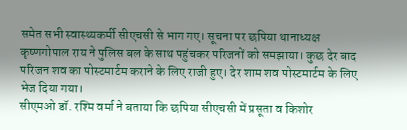समेत सभी स्वास्थ्यकर्मी सीएचसी से भाग गए। सूचना पर छपिया थानाध्यक्ष कृष्णगोपाल राय ने पुलिस बल के साथ पहुंचकर परिजनों को समझाया। कुछ देर बाद परिजन शव का पोस्टमार्टम कराने के लिए राजी हुए। देर शाम शव पोस्टमार्टम के लिए भेज दिया गया।
सीएमओ डॉ. रश्मि वर्मा ने बताया कि छपिया सीएचसी में प्रसूता व किशोर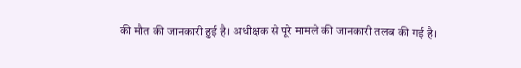की मौत की जानकारी हुई है। अधीक्षक से पूरे मामले की जानकारी तलब की गई है।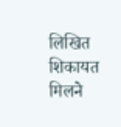लिखित शिकायत मिलने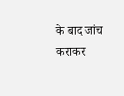के बाद जांच कराकर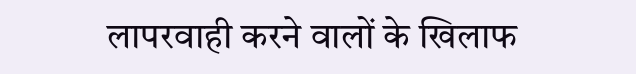लापरवाही करने वालों के खिलाफ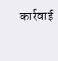कार्रवाई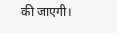की जाएगी।